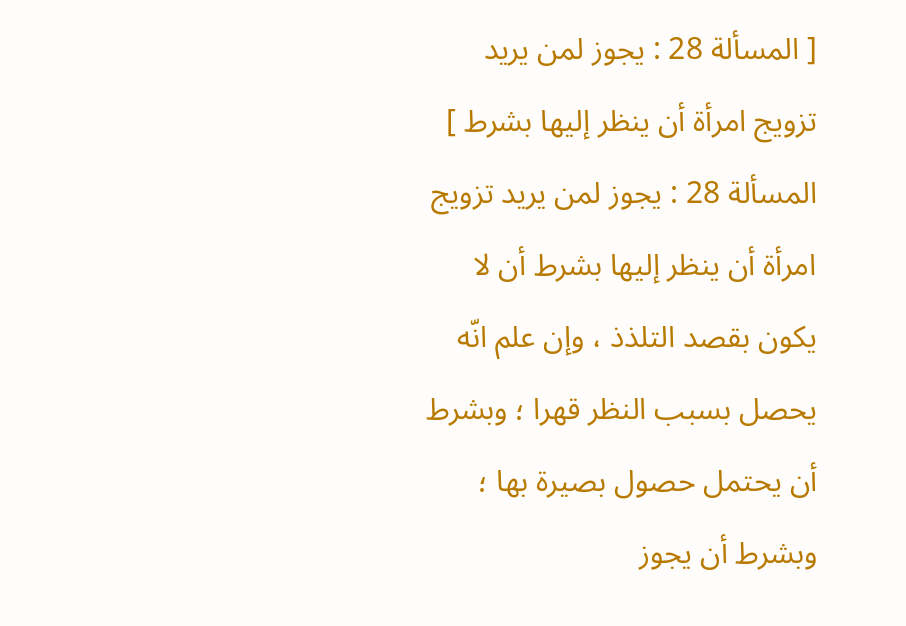[ المسألة 28 : يجوز لمن يريد تزويج امرأة أن ينظر إليها بشرط ]
المسألة 28 : يجوز لمن يريد تزويج امرأة أن ينظر إليها بشرط أن لا يكون بقصد التلذذ ، وإن علم انّه يحصل بسبب النظر قهرا ؛ وبشرط أن يحتمل حصول بصيرة بها ؛ وبشرط أن يجوز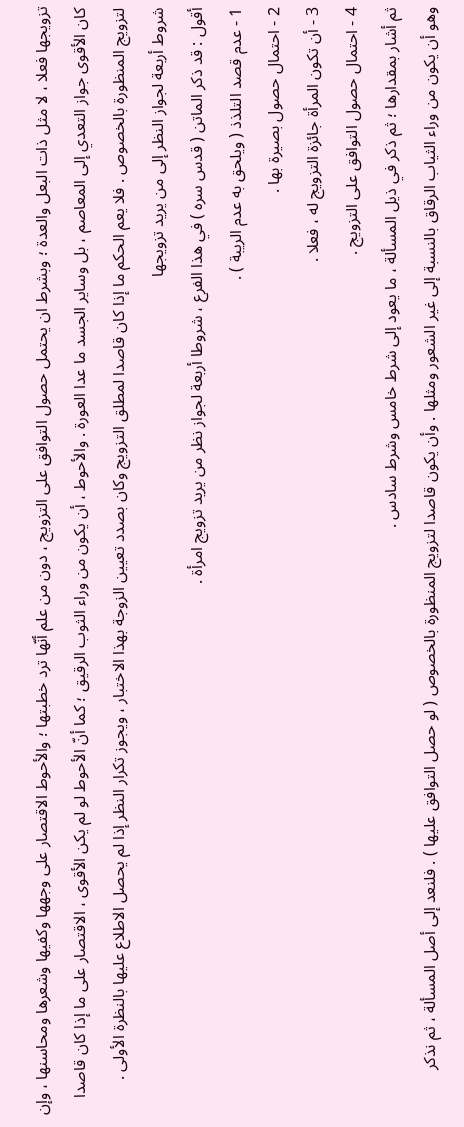تزويجها فعلا ، لا مثل ذات البعل والعدة ؛ وبشرط ان يحتمل حصول التوافق على التزويج ، دون من علم أنّها ترد خطبتها ؛ والأحوط الاقتصار على وجهها وكفيها وشعرها ومحاسنها ، وإن كان الأقوى جواز التعدي إلى المعاصم ، بل وساير الجسد ما عدا العورة . والأحوط ، أن يكون من وراء الثوب الرقيق ؛ كما أنّ الأحوط لو لم يكن الأقوى ، الاقتصار على ما إذا كان قاصدا لتزويج المنظورة بالخصوص . فلا يعم الحكم ما إذا كان قاصدا لمطلق التزويج وكان بصدد تعيين الزوجة بهذا الاختبار ، ويجوز تكرار النظر إذا لم يحصل الاطلاع عليها بالنظرة الأولى .
شروط أربعة لجواز النظر إلى من يريد تزويجها
أقول : قد ذكر الماتن ( قدس سره ) في هذا الفرع ، شروطا أربعة لجواز نظر من يريد تزويج امرأة .
1 - عدم قصد التلذذ ( ويلحق به عدم الريبة ) .
2 - احتمال حصول بصيرة بها .
3 - أن تكون المرأة جائزة التزويج له ، فعلا .
4 - احتمال حصول التوافق على التزويج .
ثم أشار بمقدارها ؛ ثم ذكر في ذيل المسألة ، ما يعود إلى شرط خامس وشرط سادس .
وهو أن يكون من وراء الثياب الرقاق بالنسبة إلى غير الشعور ومثلها . وأن يكون قاصدا لتزويج المنظورة بالخصوص ( لو حصل التوافق عليها ) . فلنعد إلى أصل المسألة ، ثم نذكر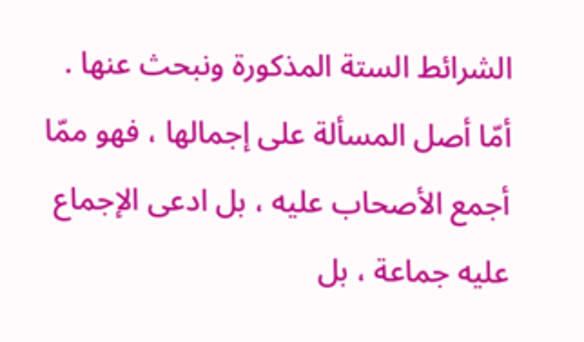الشرائط الستة المذكورة ونبحث عنها .
أمّا أصل المسألة على إجمالها ، فهو ممّا أجمع الأصحاب عليه ، بل ادعى الإجماع عليه جماعة ، بل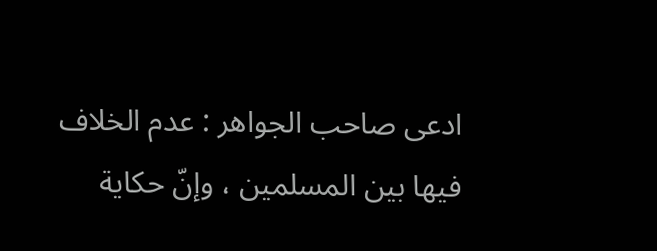ادعى صاحب الجواهر : عدم الخلاف فيها بين المسلمين ، وإنّ حكاية